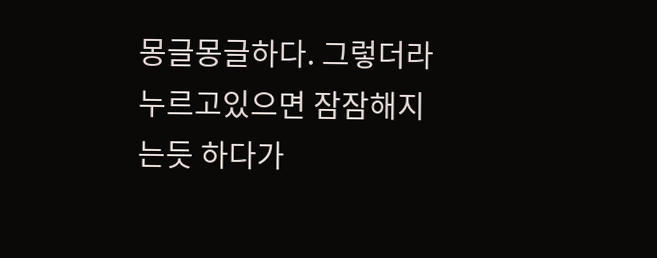몽글몽글하다. 그렇더라 누르고있으면 잠잠해지는듯 하다가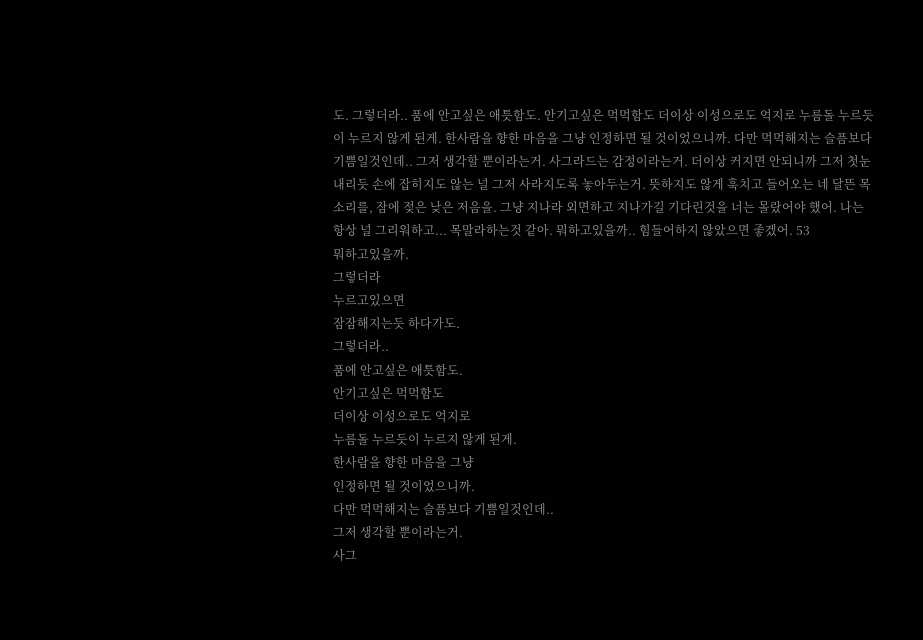도. 그렇더라.. 품에 안고싶은 애틋함도. 안기고싶은 먹먹함도 더이상 이성으로도 억지로 누름돌 누르듯이 누르지 않게 된게. 한사람을 향한 마음을 그냥 인정하면 될 것이었으니까. 다만 먹먹해지는 슬픔보다 기쁨일것인데.. 그저 생각할 뿐이라는거. 사그라드는 감정이라는거. 더이상 커지면 안되니까 그저 첫눈 내리듯 손에 잡히지도 않는 널 그저 사라지도록 놓아두는거. 뜻하지도 않게 훅치고 들어오는 네 달뜬 목소리를, 잠에 젖은 낮은 저음을. 그냥 지나라 외면하고 지나가길 기다린것을 너는 몰랐어야 했어. 나는 항상 널 그리워하고... 목말라하는것 같아. 뭐하고있을까.. 힘들어하지 않았으면 좋겠어. 53
뭐하고있을까.
그렇더라
누르고있으면
잠잠해지는듯 하다가도.
그렇더라..
품에 안고싶은 애틋함도.
안기고싶은 먹먹함도
더이상 이성으로도 억지로
누름돌 누르듯이 누르지 않게 된게.
한사람을 향한 마음을 그냥
인정하면 될 것이었으니까.
다만 먹먹해지는 슬픔보다 기쁨일것인데..
그저 생각할 뿐이라는거.
사그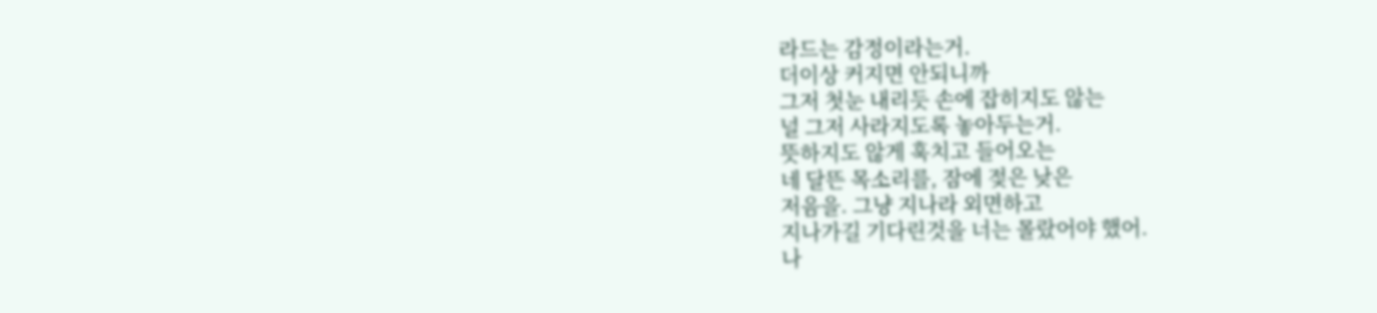라드는 감정이라는거.
더이상 커지면 안되니까
그저 첫눈 내리듯 손에 잡히지도 않는
널 그저 사라지도록 놓아두는거.
뜻하지도 않게 훅치고 들어오는
네 달뜬 목소리를, 잠에 젖은 낮은
저음을. 그냥 지나라 외면하고
지나가길 기다린것을 너는 몰랐어야 했어.
나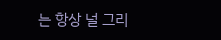는 항상 널 그리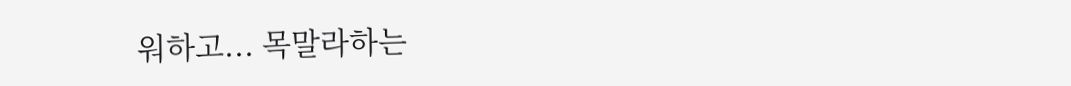워하고... 목말라하는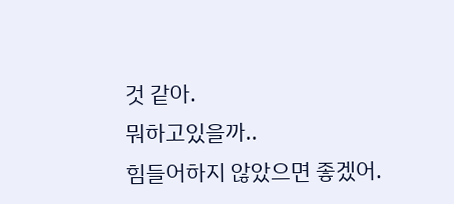것 같아.
뭐하고있을까..
힘들어하지 않았으면 좋겠어.